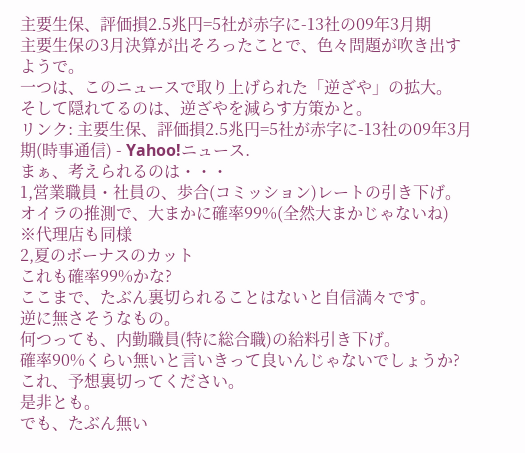主要生保、評価損2.5兆円=5社が赤字に-13社の09年3月期
主要生保の3月決算が出そろったことで、色々問題が吹き出すようで。
一つは、このニュースで取り上げられた「逆ざや」の拡大。
そして隠れてるのは、逆ざやを減らす方策かと。
リンク: 主要生保、評価損2.5兆円=5社が赤字に-13社の09年3月期(時事通信) - Yahoo!ニュース.
まぁ、考えられるのは・・・
1,営業職員・社員の、歩合(コミッション)レートの引き下げ。
オイラの推測で、大まかに確率99%(全然大まかじゃないね)
※代理店も同様
2,夏のボーナスのカット
これも確率99%かな?
ここまで、たぶん裏切られることはないと自信満々です。
逆に無さそうなもの。
何つっても、内勤職員(特に総合職)の給料引き下げ。
確率90%くらい無いと言いきって良いんじゃないでしょうか?
これ、予想裏切ってください。
是非とも。
でも、たぶん無い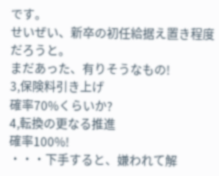です。
せいぜい、新卒の初任給据え置き程度だろうと。
まだあった、有りそうなもの!
3,保険料引き上げ
確率70%くらいか?
4,転換の更なる推進
確率100%!
・・・下手すると、嫌われて解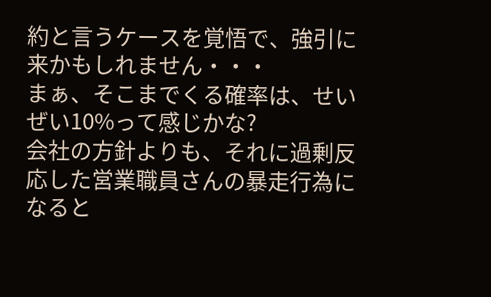約と言うケースを覚悟で、強引に来かもしれません・・・
まぁ、そこまでくる確率は、せいぜい10%って感じかな?
会社の方針よりも、それに過剰反応した営業職員さんの暴走行為になると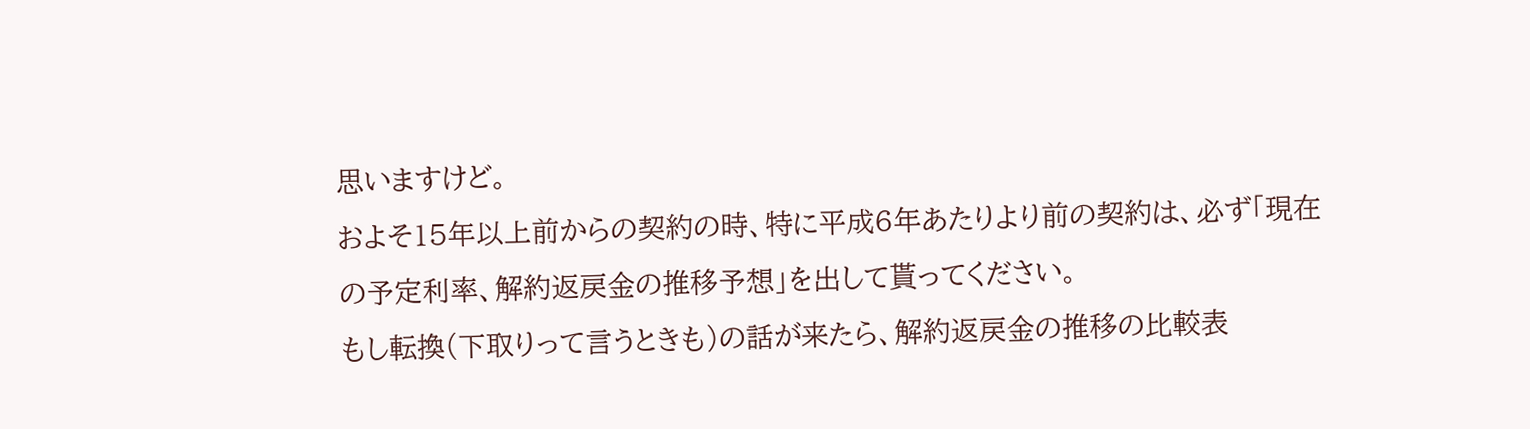思いますけど。
およそ15年以上前からの契約の時、特に平成6年あたりより前の契約は、必ず「現在の予定利率、解約返戻金の推移予想」を出して貰ってください。
もし転換(下取りって言うときも)の話が来たら、解約返戻金の推移の比較表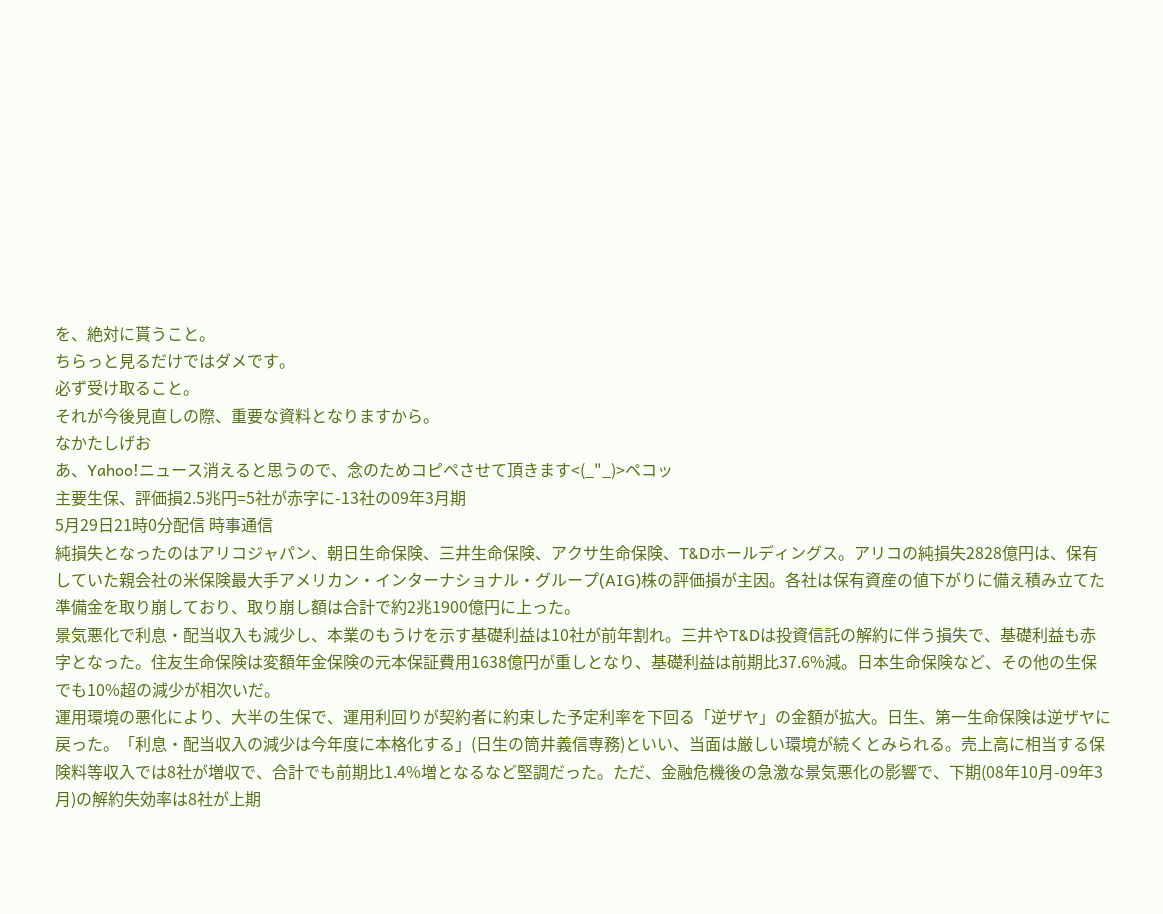を、絶対に貰うこと。
ちらっと見るだけではダメです。
必ず受け取ること。
それが今後見直しの際、重要な資料となりますから。
なかたしげお
あ、Yahoo!ニュース消えると思うので、念のためコピペさせて頂きます<(_"_)>ペコッ
主要生保、評価損2.5兆円=5社が赤字に-13社の09年3月期
5月29日21時0分配信 時事通信
純損失となったのはアリコジャパン、朝日生命保険、三井生命保険、アクサ生命保険、T&Dホールディングス。アリコの純損失2828億円は、保有していた親会社の米保険最大手アメリカン・インターナショナル・グループ(AIG)株の評価損が主因。各社は保有資産の値下がりに備え積み立てた準備金を取り崩しており、取り崩し額は合計で約2兆1900億円に上った。
景気悪化で利息・配当収入も減少し、本業のもうけを示す基礎利益は10社が前年割れ。三井やT&Dは投資信託の解約に伴う損失で、基礎利益も赤字となった。住友生命保険は変額年金保険の元本保証費用1638億円が重しとなり、基礎利益は前期比37.6%減。日本生命保険など、その他の生保でも10%超の減少が相次いだ。
運用環境の悪化により、大半の生保で、運用利回りが契約者に約束した予定利率を下回る「逆ザヤ」の金額が拡大。日生、第一生命保険は逆ザヤに戻った。「利息・配当収入の減少は今年度に本格化する」(日生の筒井義信専務)といい、当面は厳しい環境が続くとみられる。売上高に相当する保険料等収入では8社が増収で、合計でも前期比1.4%増となるなど堅調だった。ただ、金融危機後の急激な景気悪化の影響で、下期(08年10月-09年3月)の解約失効率は8社が上期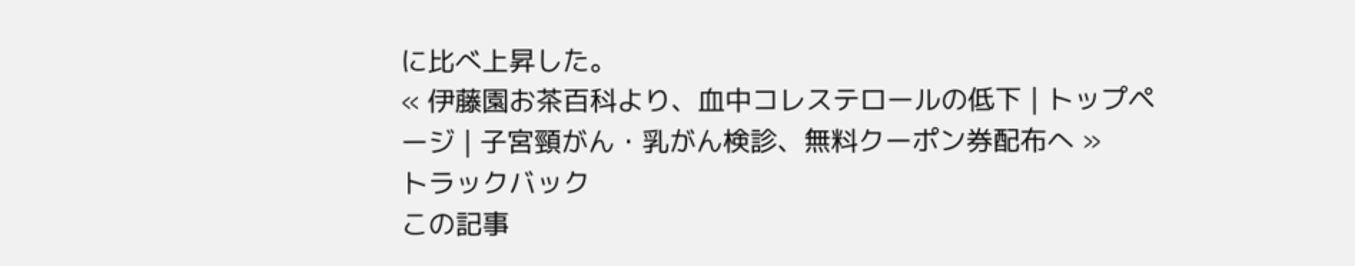に比べ上昇した。
« 伊藤園お茶百科より、血中コレステロールの低下 | トップページ | 子宮頸がん・乳がん検診、無料クーポン券配布へ »
トラックバック
この記事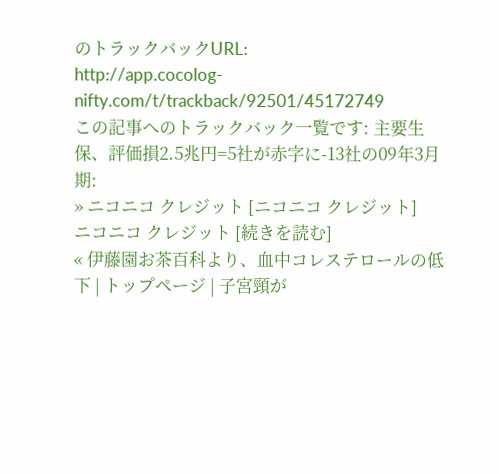のトラックバックURL:
http://app.cocolog-nifty.com/t/trackback/92501/45172749
この記事へのトラックバック一覧です: 主要生保、評価損2.5兆円=5社が赤字に-13社の09年3月期:
» ニコニコ クレジット [ニコニコ クレジット]
ニコニコ クレジット [続きを読む]
« 伊藤園お茶百科より、血中コレステロールの低下 | トップページ | 子宮頸が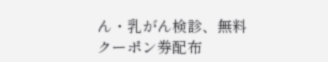ん・乳がん検診、無料クーポン券配布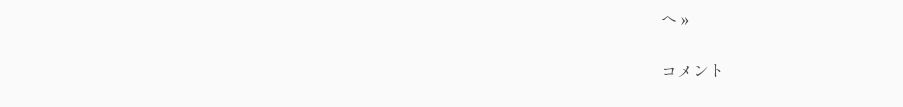へ »


コメント